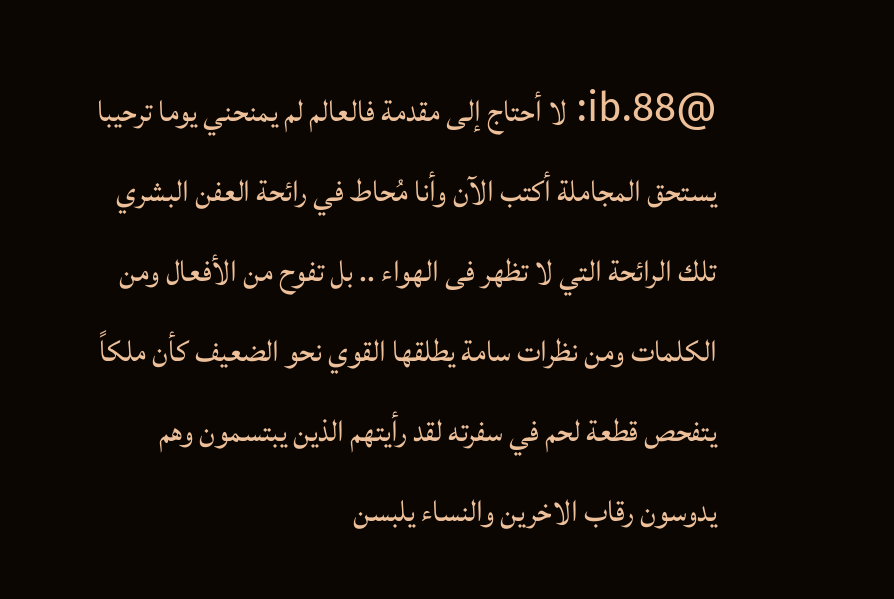@88.ib: لا أحتاج إلى مقدمة فالعالم لم يمنحني يوما ترحيبا يستحق المجاملة أكتب الآن وأنا مُحاط في رائحة العفن البشري تلك الرائحة التي لا تظهر فى الهواء .. بل تفوح من الأفعال ومن الكلمات ومن نظرات سامة يطلقها القوي نحو الضعيف كأن ملكاً يتفحص قطعة لحم في سفرته لقد رأيتهم الذين يبتسمون وهم يدوسون رقاب الاخرين والنساء يلبسن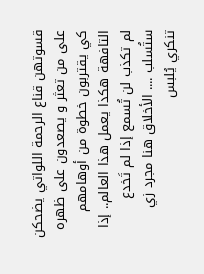قسوتهن قناع الرحمة اللواتي يضحكن على من تعثر و يصعدون على ظهره كي يقتربون خطوة من أوهامهم التافهة هكذا يعمل هذا العالم.. إذا لم تكذب لن تُسمع إذا لم تَخدع ستُسلب .... الأخلاق هنا مجرد زي تنكري يُلبس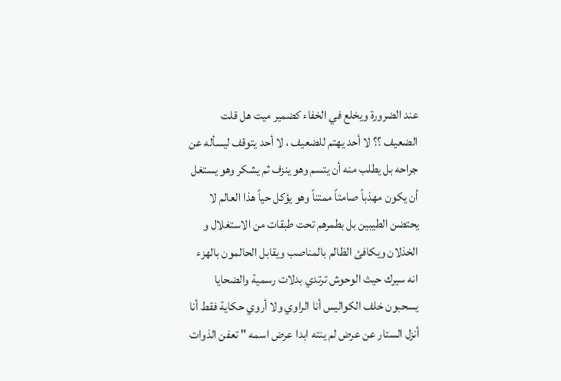عند الضرورة ويخلع في الخفاء كضمير ميت هل قلت الضعيف ؟؟ لا أحد يهتم للضعيف ، لا أحد يتوقف ليسأله عن جراحه بل يطلب منه أن يتسم وهو ينزف ثم يشكر وهو يستغل أن يكون مهذباً صامتاً ممتناً وهو يؤكل حياً هذا العالم لا يحتضن الطيبين بل بطمرهم تحت طبقات من الاستغلال و الخذلان ويكافئ الظالم بالمناصب ويقابل الحالمون بالهزء انه سيرك حيث الوحوش ترتدي بدلات رسمية والضحايا يسحبون خلف الكواليس أنا الراوي ولا أروي حكاية فقط أنا أنزل الستار عن عرض لم ينته ابدا عرض اسمه " تعفن الذوات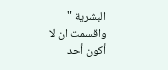البشرية " واقسمت ان لا أكون أحد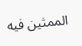الممثين فيه